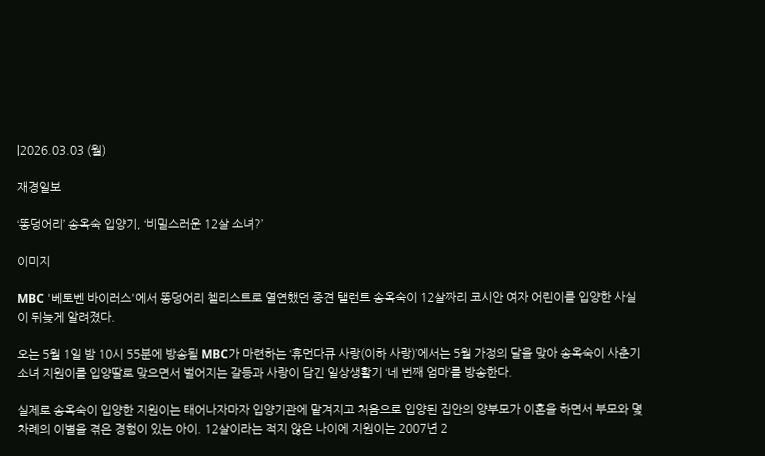|2026.03.03 (월)

재경일보

‘똥덩어리’ 송옥숙 입양기, ‘비밀스러운 12살 소녀?’

이미지

MBC '베토벤 바이러스'에서 똥덩어리 첼리스트로 열연했던 중견 탤런트 송옥숙이 12살짜리 코시안 여자 어린이를 입양한 사실이 뒤늦게 알려졌다.

오는 5월 1일 밤 10시 55분에 방송될 MBC가 마련하는 ‘휴먼다큐 사랑(이하 사랑)’에서는 5월 가정의 달을 맞아 송옥숙이 사춘기 소녀 지원이를 입양딸로 맞으면서 벌어지는 갈등과 사랑이 담긴 일상생활기 ‘네 번째 엄마’를 방송한다.

실제로 송옥숙이 입양한 지원이는 태어나자마자 입양기관에 맡겨지고 처음으로 입양된 집안의 양부모가 이혼을 하면서 부모와 몇 차례의 이별을 겪은 경험이 있는 아이. 12살이라는 적지 않은 나이에 지원이는 2007년 2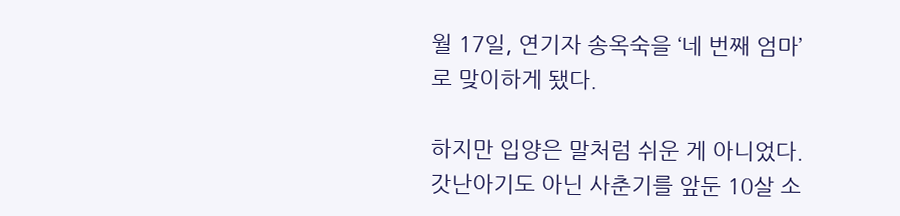월 17일, 연기자 송옥숙을 ‘네 번째 엄마’로 맞이하게 됐다.

하지만 입양은 말처럼 쉬운 게 아니었다. 갓난아기도 아닌 사춘기를 앞둔 10살 소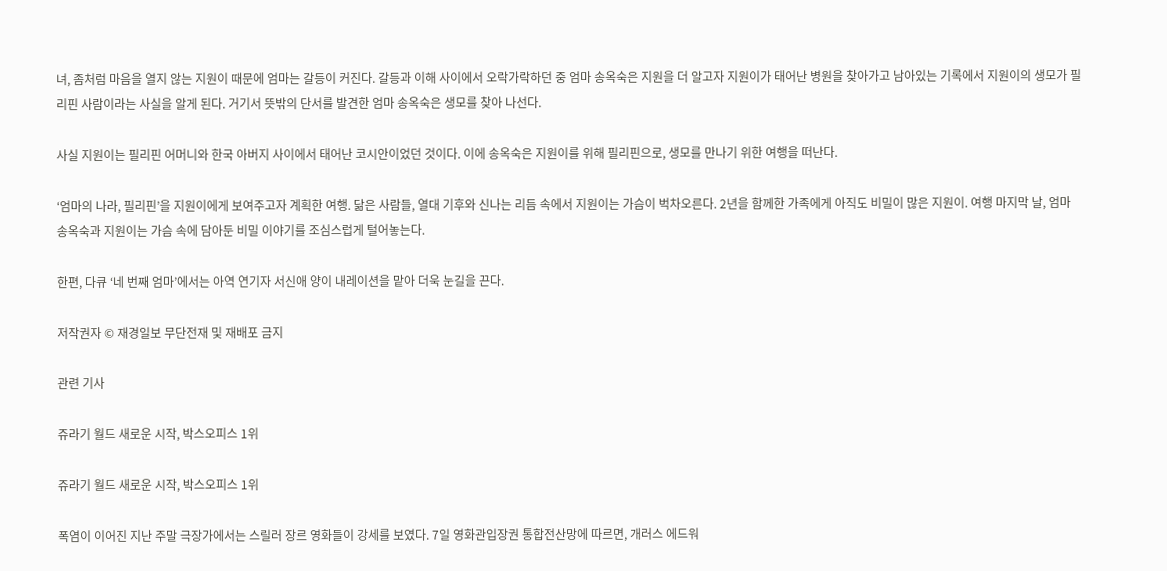녀, 좀처럼 마음을 열지 않는 지원이 때문에 엄마는 갈등이 커진다. 갈등과 이해 사이에서 오락가락하던 중 엄마 송옥숙은 지원을 더 알고자 지원이가 태어난 병원을 찾아가고 남아있는 기록에서 지원이의 생모가 필리핀 사람이라는 사실을 알게 된다. 거기서 뜻밖의 단서를 발견한 엄마 송옥숙은 생모를 찾아 나선다.

사실 지원이는 필리핀 어머니와 한국 아버지 사이에서 태어난 코시안이었던 것이다. 이에 송옥숙은 지원이를 위해 필리핀으로, 생모를 만나기 위한 여행을 떠난다.

‘엄마의 나라, 필리핀’을 지원이에게 보여주고자 계획한 여행. 닮은 사람들, 열대 기후와 신나는 리듬 속에서 지원이는 가슴이 벅차오른다. 2년을 함께한 가족에게 아직도 비밀이 많은 지원이. 여행 마지막 날, 엄마 송옥숙과 지원이는 가슴 속에 담아둔 비밀 이야기를 조심스럽게 털어놓는다.

한편, 다큐 ‘네 번째 엄마’에서는 아역 연기자 서신애 양이 내레이션을 맡아 더욱 눈길을 끈다.

저작권자 © 재경일보 무단전재 및 재배포 금지

관련 기사

쥬라기 월드 새로운 시작, 박스오피스 1위

쥬라기 월드 새로운 시작, 박스오피스 1위

폭염이 이어진 지난 주말 극장가에서는 스릴러 장르 영화들이 강세를 보였다. 7일 영화관입장권 통합전산망에 따르면, 개러스 에드워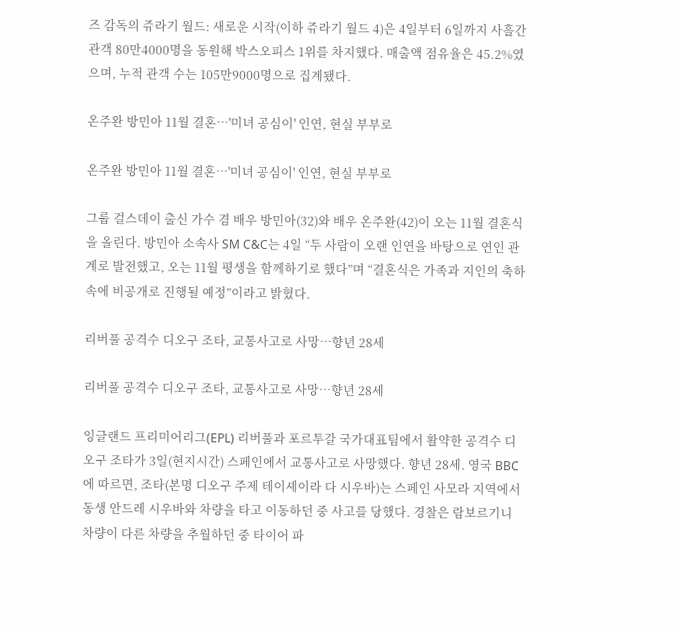즈 감독의 쥬라기 월드: 새로운 시작(이하 쥬라기 월드 4)은 4일부터 6일까지 사흘간 관객 80만4000명을 동원해 박스오피스 1위를 차지했다. 매출액 점유율은 45.2%였으며, 누적 관객 수는 105만9000명으로 집계됐다.

온주완 방민아 11월 결혼…'미녀 공심이' 인연, 현실 부부로

온주완 방민아 11월 결혼…'미녀 공심이' 인연, 현실 부부로

그룹 걸스데이 출신 가수 겸 배우 방민아(32)와 배우 온주완(42)이 오는 11월 결혼식을 올린다. 방민아 소속사 SM C&C는 4일 “두 사람이 오랜 인연을 바탕으로 연인 관계로 발전했고, 오는 11월 평생을 함께하기로 했다”며 “결혼식은 가족과 지인의 축하 속에 비공개로 진행될 예정”이라고 밝혔다.

리버풀 공격수 디오구 조타, 교통사고로 사망…향년 28세

리버풀 공격수 디오구 조타, 교통사고로 사망…향년 28세

잉글랜드 프리미어리그(EPL) 리버풀과 포르투갈 국가대표팀에서 활약한 공격수 디오구 조타가 3일(현지시간) 스페인에서 교통사고로 사망했다. 향년 28세. 영국 BBC에 따르면, 조타(본명 디오구 주제 테이셰이라 다 시우바)는 스페인 사모라 지역에서 동생 안드레 시우바와 차량을 타고 이동하던 중 사고를 당했다. 경찰은 람보르기니 차량이 다른 차량을 추월하던 중 타이어 파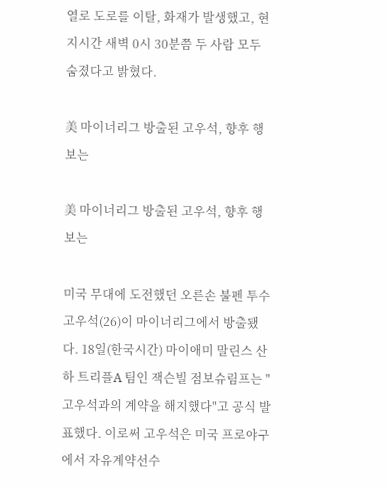열로 도로를 이탈, 화재가 발생했고, 현지시간 새벽 0시 30분쯤 두 사람 모두 숨졌다고 밝혔다.

美 마이너리그 방출된 고우석, 향후 행보는

美 마이너리그 방출된 고우석, 향후 행보는

미국 무대에 도전했던 오른손 불펜 투수 고우석(26)이 마이너리그에서 방출됐다. 18일(한국시간) 마이애미 말린스 산하 트리플A 팀인 잭슨빌 점보슈림프는 "고우석과의 계약을 해지했다"고 공식 발표했다. 이로써 고우석은 미국 프로야구에서 자유계약선수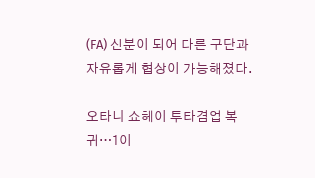(FA) 신분이 되어 다른 구단과 자유롭게 협상이 가능해졌다.

오타니 쇼헤이 투타겸업 복귀…1이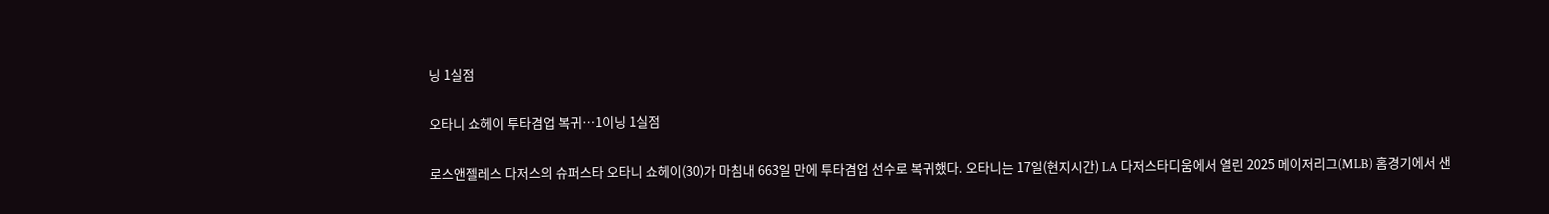닝 1실점

오타니 쇼헤이 투타겸업 복귀…1이닝 1실점

로스앤젤레스 다저스의 슈퍼스타 오타니 쇼헤이(30)가 마침내 663일 만에 투타겸업 선수로 복귀했다. 오타니는 17일(현지시간) LA 다저스타디움에서 열린 2025 메이저리그(MLB) 홈경기에서 샌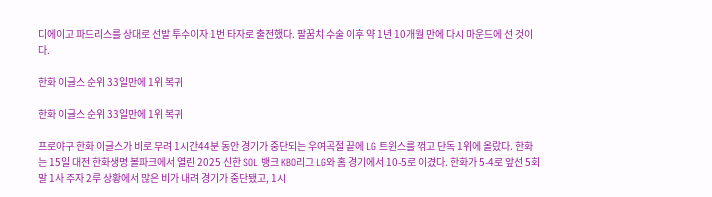디에이고 파드리스를 상대로 선발 투수이자 1번 타자로 출전했다. 팔꿈치 수술 이후 약 1년 10개월 만에 다시 마운드에 선 것이다.

한화 이글스 순위 33일만에 1위 복귀

한화 이글스 순위 33일만에 1위 복귀

프로야구 한화 이글스가 비로 무려 1시간44분 동안 경기가 중단되는 우여곡절 끝에 LG 트윈스를 꺾고 단독 1위에 올랐다. 한화는 15일 대전 한화생명 볼파크에서 열린 2025 신한 SOL 뱅크 KBO리그 LG와 홈 경기에서 10-5로 이겼다. 한화가 5-4로 앞선 5회말 1사 주자 2루 상황에서 많은 비가 내려 경기가 중단됐고, 1시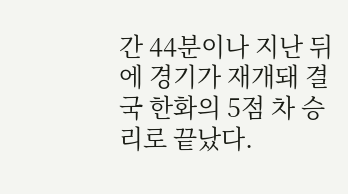간 44분이나 지난 뒤에 경기가 재개돼 결국 한화의 5점 차 승리로 끝났다.